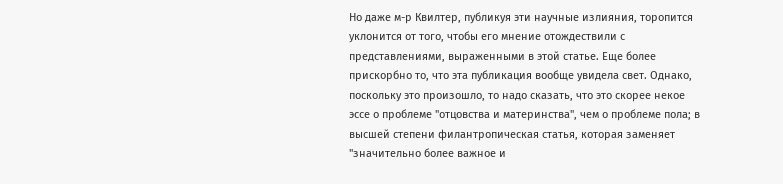Но даже м-р Квилтер, публикуя эти научные излияния, торопится уклонится от того, чтобы его мнение отождествили с представлениями, выраженными в этой статье. Еще более прискорбно то, что эта публикация вообще увидела свет. Однако, поскольку это произошло, то надо сказать, что это скорее некое эссе о проблеме "отцовства и материнства", чем о проблеме пола; в высшей степени филантропическая статья, которая заменяет "значительно более важное и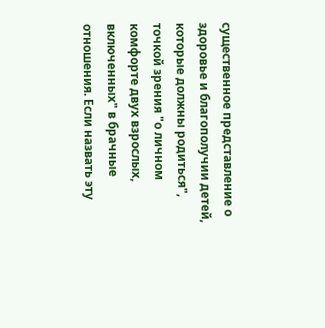существенное представление о здоровье и благополучии детей, которые должны родиться", точкой зрения "о личном комфорте двух взрослых, включенных" в брачные отношения. Если назвать эту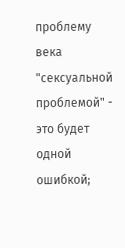проблему века "сексуальной проблемой" - это будет одной ошибкой;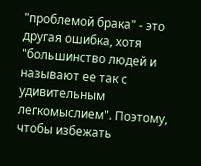"проблемой брака" - это другая ошибка, хотя "большинство людей и называют ее так с удивительным легкомыслием". Поэтому, чтобы избежать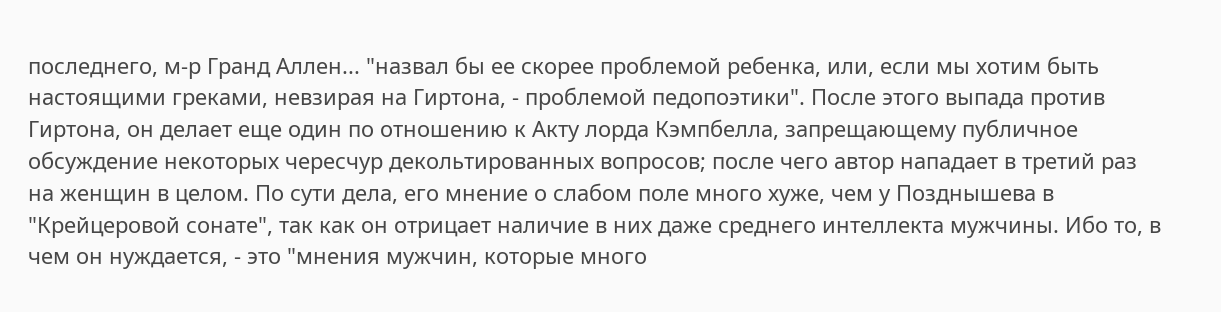последнего, м-р Гранд Аллен... "назвал бы ее скорее проблемой ребенка, или, если мы хотим быть настоящими греками, невзирая на Гиртона, - проблемой педопоэтики". После этого выпада против Гиртона, он делает еще один по отношению к Акту лорда Кэмпбелла, запрещающему публичное обсуждение некоторых чересчур декольтированных вопросов; после чего автор нападает в третий раз на женщин в целом. По сути дела, его мнение о слабом поле много хуже, чем у Позднышева в "Крейцеровой сонате", так как он отрицает наличие в них даже среднего интеллекта мужчины. Ибо то, в чем он нуждается, - это "мнения мужчин, которые много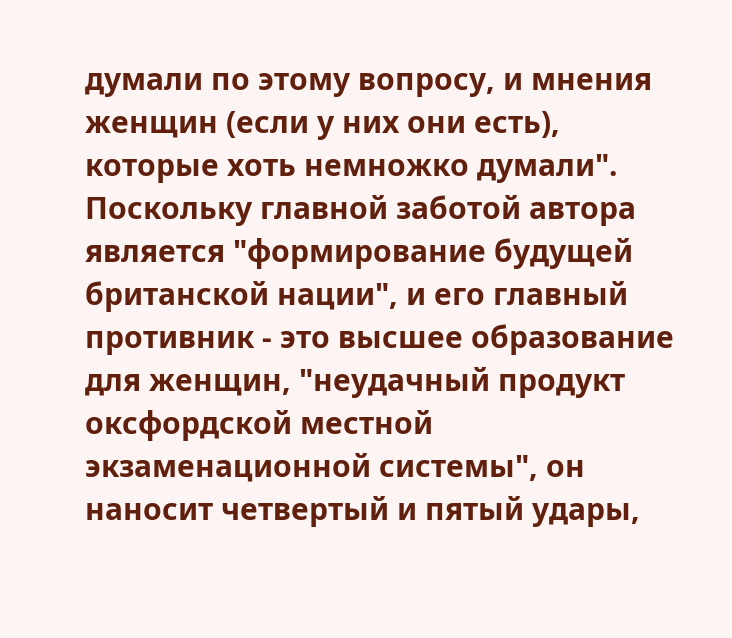думали по этому вопросу, и мнения женщин (если у них они есть), которые хоть немножко думали". Поскольку главной заботой автора является "формирование будущей британской нации", и его главный противник - это высшее образование для женщин, "неудачный продукт оксфордской местной экзаменационной системы", он наносит четвертый и пятый удары,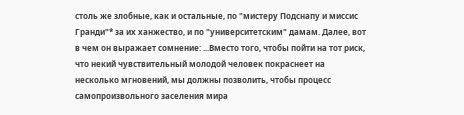столь же злобные, как и остальные, по "мистеру Подснапу и миссис Гранди"* за их ханжество, и по "университетским" дамам. Далее, вот в чем он выражает сомнение: ...Вместо того, чтобы пойти на тот риск, что некий чувствительный молодой человек покраснеет на несколько мгновений, мы должны позволить, чтобы процесс самопроизвольного заселения мира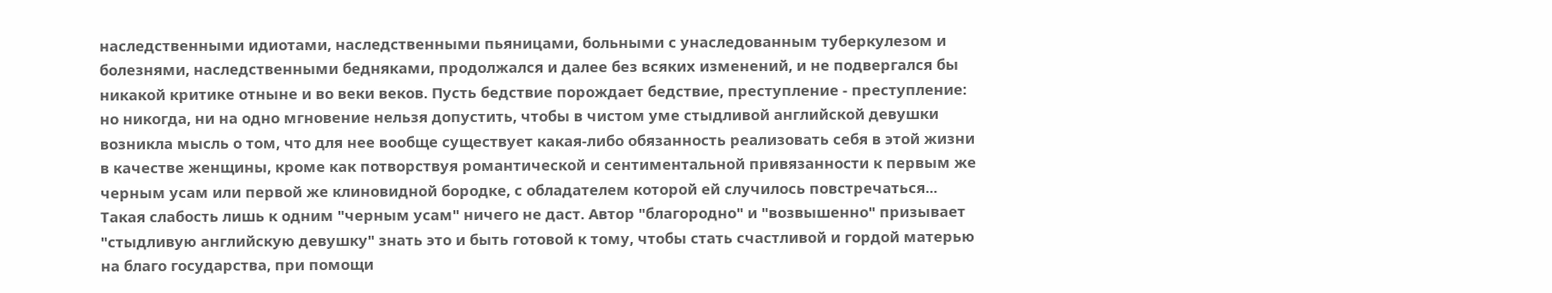наследственными идиотами, наследственными пьяницами, больными с унаследованным туберкулезом и болезнями, наследственными бедняками, продолжался и далее без всяких изменений, и не подвергался бы никакой критике отныне и во веки веков. Пусть бедствие порождает бедствие, преступление - преступление: но никогда, ни на одно мгновение нельзя допустить, чтобы в чистом уме стыдливой английской девушки возникла мысль о том, что для нее вообще существует какая-либо обязанность реализовать себя в этой жизни в качестве женщины, кроме как потворствуя романтической и сентиментальной привязанности к первым же черным усам или первой же клиновидной бородке, с обладателем которой ей случилось повстречаться... Такая слабость лишь к одним "черным усам" ничего не даст. Автор "благородно" и "возвышенно" призывает "стыдливую английскую девушку" знать это и быть готовой к тому, чтобы стать счастливой и гордой матерью на благо государства, при помощи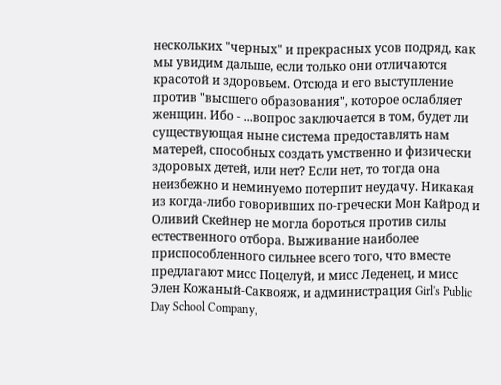нескольких "черных" и прекрасных усов подряд, как мы увидим дальше, если только они отличаются красотой и здоровьем. Отсюда и его выступление против "высшего образования", которое ослабляет женщин. Ибо - ...вопрос заключается в том, будет ли существующая ныне система предоставлять нам матерей, способных создать умственно и физически здоровых детей, или нет? Если нет, то тогда она неизбежно и неминуемо потерпит неудачу. Никакая из когда-либо говоривших по-гречески Мон Кайрод и Оливий Скейнер не могла бороться против силы естественного отбора. Выживание наиболее приспособленного сильнее всего того, что вместе предлагают мисс Поцелуй, и мисс Леденец, и мисс Элен Кожаный-Саквояж, и администрация Girl's Public Day School Company,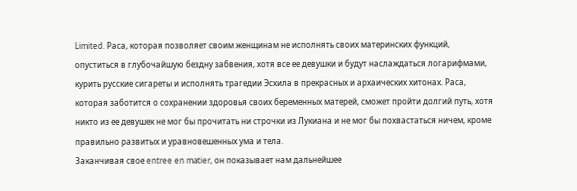Limited. Раса, которая позволяет своим женщинам не исполнять своих материнских функций, опуститься в глубочайшую бездну забвения, хотя все ее девушки и будут наслаждаться логарифмами, курить русские сигареты и исполнять трагедии Эсхила в прекрасных и архаических хитонах. Раса, которая заботится о сохранении здоровья своих беременных матерей, сможет пройти долгий путь, хотя никто из ее девушек не мог бы прочитать ни строчки из Лукиана и не мог бы похвастаться ничем, кроме правильно развитых и уравновешенных ума и тела.
Заканчивая свое entree en matier, он показывает нам дальнейшее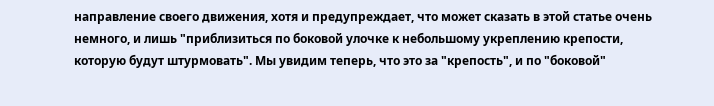направление своего движения, хотя и предупреждает, что может сказать в этой статье очень немного, и лишь "приблизиться по боковой улочке к небольшому укреплению крепости, которую будут штурмовать". Мы увидим теперь, что это за "крепость", и по "боковой"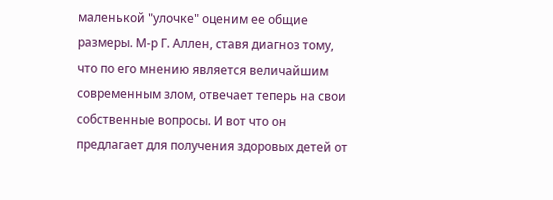маленькой "улочке" оценим ее общие размеры. М-р Г. Аллен, ставя диагноз тому, что по его мнению является величайшим современным злом, отвечает теперь на свои собственные вопросы. И вот что он предлагает для получения здоровых детей от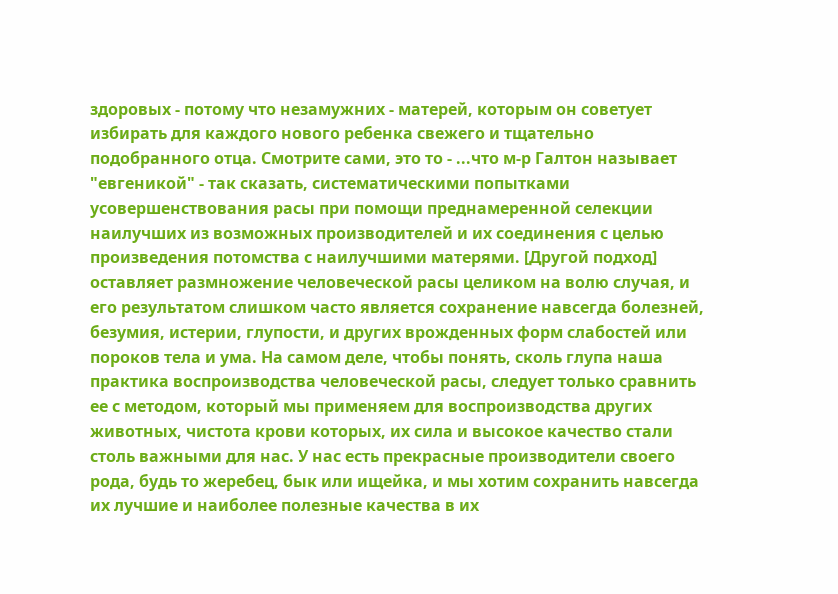здоровых - потому что незамужних - матерей, которым он советует избирать для каждого нового ребенка свежего и тщательно подобранного отца. Смотрите сами, это то - ...что м-р Галтон называет "евгеникой" - так сказать, систематическими попытками усовершенствования расы при помощи преднамеренной селекции наилучших из возможных производителей и их соединения с целью произведения потомства с наилучшими матерями. [Другой подход] оставляет размножение человеческой расы целиком на волю случая, и его результатом слишком часто является сохранение навсегда болезней, безумия, истерии, глупости, и других врожденных форм слабостей или пороков тела и ума. На самом деле, чтобы понять, сколь глупа наша практика воспроизводства человеческой расы, следует только сравнить ее с методом, который мы применяем для воспроизводства других животных, чистота крови которых, их сила и высокое качество стали столь важными для нас. У нас есть прекрасные производители своего рода, будь то жеребец, бык или ищейка, и мы хотим сохранить навсегда их лучшие и наиболее полезные качества в их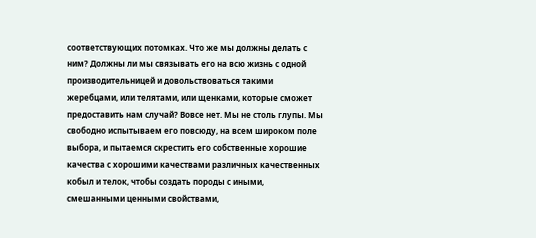соответствующих потомках. Что же мы должны делать с ним? Должны ли мы связывать его на всю жизнь с одной производительницей и довольствоваться такими жеребцами, или телятами, или щенками, которые сможет предоставить нам случай? Вовсе нет. Мы не столь глупы. Мы свободно испытываем его повсюду, на всем широком поле выбора, и пытаемся скрестить его собственные хорошие качества с хорошими качествами различных качественных кобыл и телок, чтобы создать породы с иными, смешанными ценными свойствами,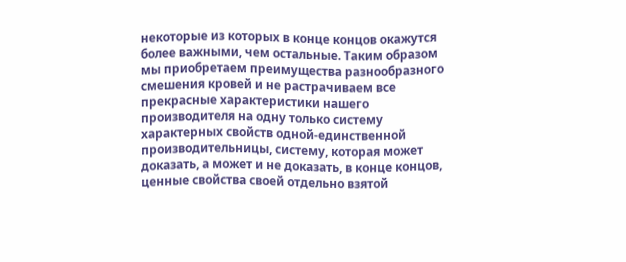некоторые из которых в конце концов окажутся более важными, чем остальные. Таким образом мы приобретаем преимущества разнообразного смешения кровей и не растрачиваем все прекрасные характеристики нашего производителя на одну только систему характерных свойств одной-единственной производительницы, систему, которая может доказать, а может и не доказать, в конце концов, ценные свойства своей отдельно взятой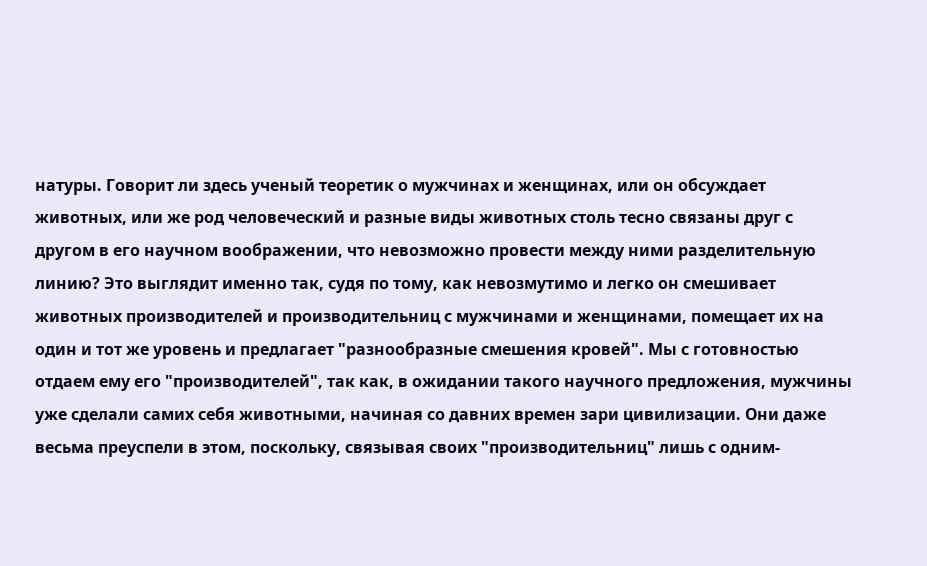натуры. Говорит ли здесь ученый теоретик о мужчинах и женщинах, или он обсуждает животных, или же род человеческий и разные виды животных столь тесно связаны друг с другом в его научном воображении, что невозможно провести между ними разделительную линию? Это выглядит именно так, судя по тому, как невозмутимо и легко он смешивает животных производителей и производительниц с мужчинами и женщинами, помещает их на один и тот же уровень и предлагает "разнообразные смешения кровей". Мы с готовностью отдаем ему его "производителей", так как, в ожидании такого научного предложения, мужчины уже сделали самих себя животными, начиная со давних времен зари цивилизации. Они даже весьма преуспели в этом, поскольку, связывая своих "производительниц" лишь с одним-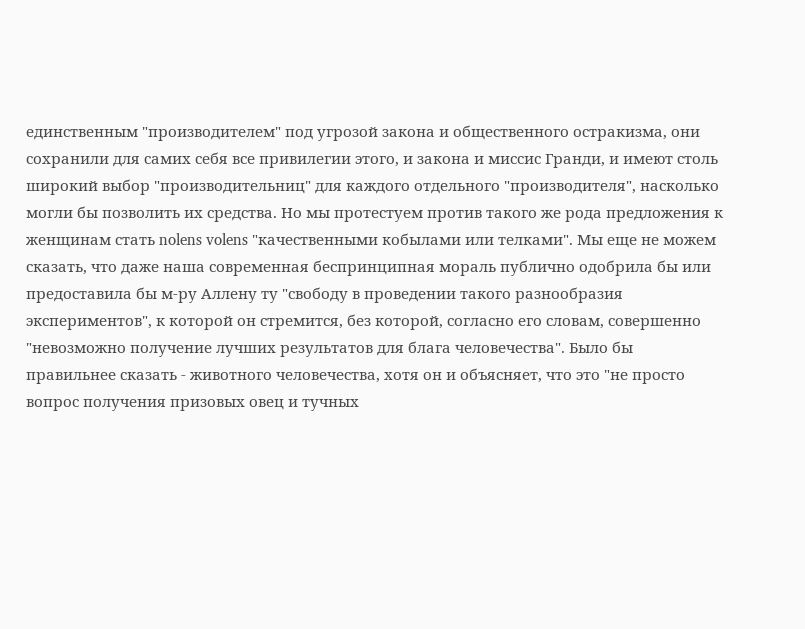единственным "производителем" под угрозой закона и общественного остракизма, они сохранили для самих себя все привилегии этого, и закона и миссис Гранди, и имеют столь широкий выбор "производительниц" для каждого отдельного "производителя", насколько могли бы позволить их средства. Но мы протестуем против такого же рода предложения к женщинам стать nolens volens "качественными кобылами или телками". Мы еще не можем сказать, что даже наша современная беспринципная мораль публично одобрила бы или предоставила бы м-ру Аллену ту "свободу в проведении такого разнообразия экспериментов", к которой он стремится, без которой, согласно его словам, совершенно "невозможно получение лучших результатов для блага человечества". Было бы правильнее сказать - животного человечества, хотя он и объясняет, что это "не просто вопрос получения призовых овец и тучных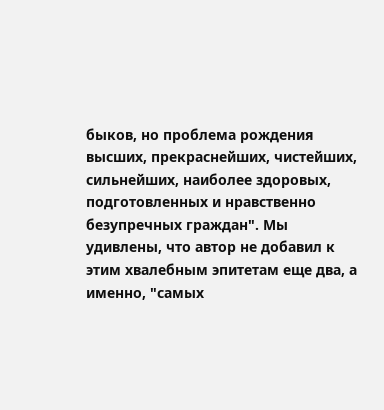быков, но проблема рождения высших, прекраснейших, чистейших, сильнейших, наиболее здоровых, подготовленных и нравственно безупречных граждан". Мы удивлены, что автор не добавил к этим хвалебным эпитетам еще два, а именно, "самых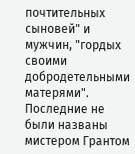почтительных сыновей" и мужчин, "гордых своими добродетельными матерями". Последние не были названы мистером Грантом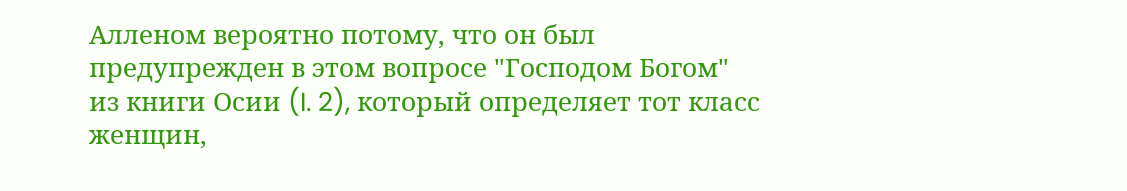Алленом вероятно потому, что он был предупрежден в этом вопросе "Господом Богом" из книги Осии (I. 2), который определяет тот класс женщин,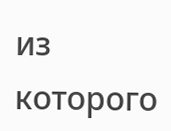из которого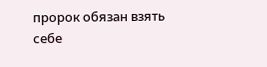пророк обязан взять себе